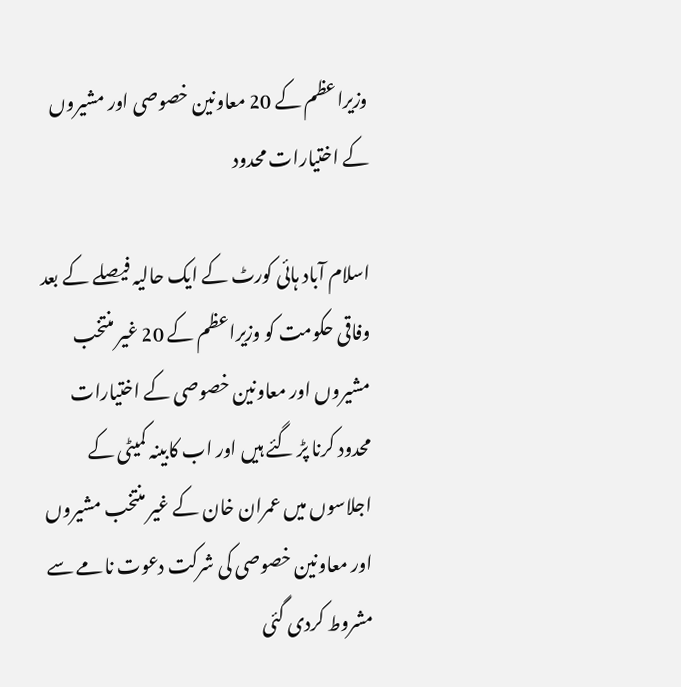وزیراعظم کے 20 معاونین خصوصی اور مشیروں کے اختیارات محدود

اسلام آباد ہائی کورٹ کے ایک حالیہ فیصلے کے بعد وفاقی حکومت کو وزیراعظم کے 20 غیر منتخب مشیروں اور معاونین خصوصی کے اختیارات محدود کرنا پڑ گئے ہیں اور اب کابینہ کمیٹی کے اجلاسوں میں عمران خان کے غیر منتخب مشیروں اور معاونین خصوصی کی شرکت دعوت نامے سے مشروط کردی گئی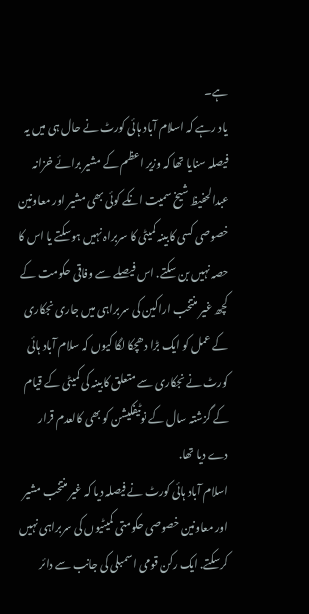ہے۔
یاد رہے کہ اسلام آباد ہائی کورٹ نے حال ہی میں یہ فیصلہ سنایا تھا کہ وزیر اعظم کے مشیر برائے خزانہ عبدالحفیظ شیخ سمیت انکے کوئی بھی مشیر اور معاونین خصوصی کسی کابینہ کمیٹی کا سربراہ نہیں ہوسکتے یا اس کا حصہ نہیں بن سکتے. اس فیصلے سے وفاقی حکومت کے کچھ غیر منتخب اراکین کی سربراہی میں جاری نجکاری کے عمل کو ایک بڑا دھچکا لگا کیوں کہ سلام آباد ہائی کورٹ نے نجکاری سے متعلق کابینہ کی کمیٹی کے قیام کے گزشتہ سال کے نوٹیفکیشن کو بھی کالعدم قرار دے دیا تھا.
اسلام آباد ہائی کورٹ نے فیصلہ دیا کہ غیر منتخب مشیر اور معاونین خصوصی حکومتی کمیٹیوں کی سربراہی نہیں کرسکتے. ایک رکن قومی اسمبلی کی جانب سے دائر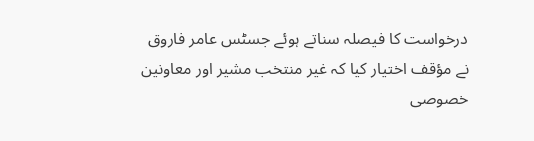درخواست کا فیصلہ سناتے ہوئے جسٹس عامر فاروق نے مؤقف اختیار کیا کہ غیر منتخب مشیر اور معاونین خصوصی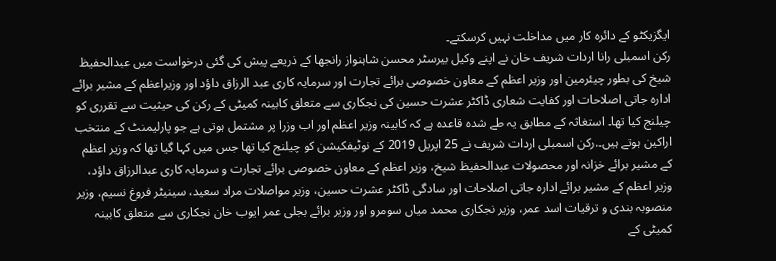ایگزیکٹو کے دائرہ کار میں مداخلت نہیں کرسکتے۔
رکن اسمبلی رانا اردات شریف خان نے اپنے وکیل بیرسٹر محسن شاہنواز رانجھا کے ذریعے پیش کی گئی درخواست میں عبدالحفیظ شیخ کی بطور چیئرمین اور وزیر اعظم کے معاون خصوصی برائے تجارت اور سرمایہ کاری عبد الرزاق داؤد اور وزیراعظم کے مشیر برائے ادارہ جاتی اصلاحات اور کفایت شعاری ڈاکٹر عشرت حسین کی نجکاری سے متعلق کابینہ کمیٹی کے رکن کی حیثیت سے تقرری کو چیلنج کیا تھا۔ استغاثہ کے مطابق یہ طے شدہ قاعدہ ہے کہ کابینہ وزیر اعظم اور اب وزرا پر مشتمل ہوتی ہے جو پارلیمنٹ کے منتخب اراکین ہوتے ہیں۔.رکن اسمبلی اردات شریف نے 25 اپریل 2019 کے نوٹیفکیشن کو چیلنج کیا تھا جس میں کہا گیا تھا کہ وزیر اعظم کے مشیر برائے خزانہ اور محصولات عبدالحفیظ شیخ، وزیر اعظم کے معاون خصوصی برائے تجارت و سرمایہ کاری عبدالرزاق داؤد، وزیر اعظم کے مشیر برائے ادارہ جاتی اصلاحات اور سادگی ڈاکٹر عشرت حسین، وزیر مواصلات مراد سعید، سینیٹر فروغ نسیم، وزیر منصوبہ بندی و ترقیات اسد عمر، وزیر نجکاری محمد میاں سومرو اور وزیر برائے بجلی عمر ایوب خان نجکاری سے متعلق کابینہ کمیٹی کے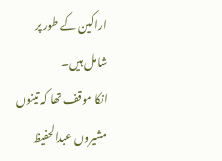اراکین کے طور پر شامل ہیں۔
انکا موقف تھا کہ تینوں مشیروں عبدالحفیظ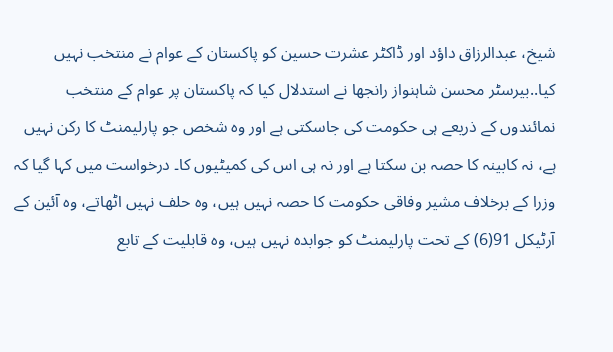شیخ، عبدالرزاق داؤد اور ڈاکٹر عشرت حسین کو پاکستان کے عوام نے منتخب نہیں کیا..بیرسٹر محسن شاہنواز رانجھا نے استدلال کیا کہ پاکستان پر عوام کے منتخب نمائندوں کے ذریعے ہی حکومت کی جاسکتی ہے اور وہ شخص جو پارلیمنٹ کا رکن نہیں ہے، نہ کابینہ کا حصہ بن سکتا ہے اور نہ ہی اس کی کمیٹیوں کا۔ درخواست میں کہا گیا کہ وزرا کے برخلاف مشیر وفاقی حکومت کا حصہ نہیں ہیں، وہ حلف نہیں اٹھاتے، وہ آئین کے آرٹیکل 91(6) کے تحت پارلیمنٹ کو جوابدہ نہیں ہیں، وہ قابلیت کے تابع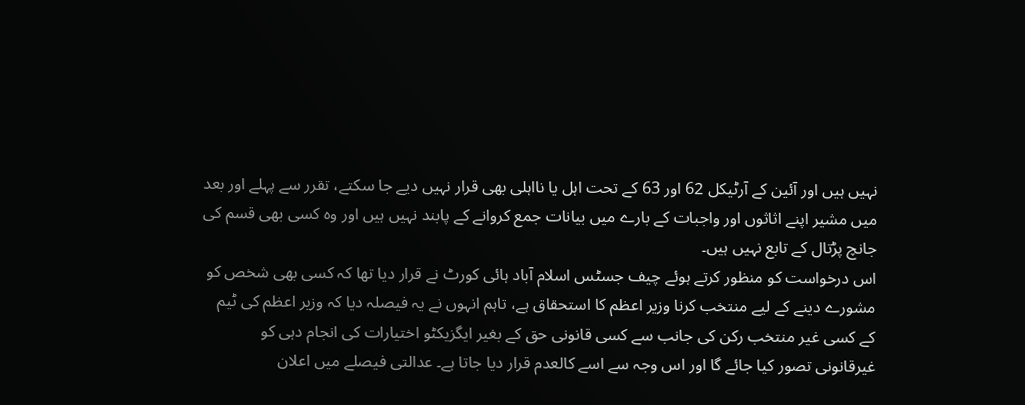نہیں ہیں اور آئین کے آرٹیکل 62 اور 63 کے تحت اہل یا نااہلی بھی قرار نہیں دیے جا سکتے، تقرر سے پہلے اور بعد میں مشیر اپنے اثاثوں اور واجبات کے بارے میں بیانات جمع کروانے کے پابند نہیں ہیں اور وہ کسی بھی قسم کی جانچ پڑتال کے تابع نہیں ہیں۔
اس درخواست کو منظور کرتے ہوئے چیف جسٹس اسلام آباد ہائی کورٹ نے قرار دیا تھا کہ کسی بھی شخص کو مشورے دینے کے لیے منتخب کرنا وزیر اعظم کا استحقاق ہے، تاہم انہوں نے یہ فیصلہ دیا کہ وزیر اعظم کی ٹیم کے کسی غیر منتخب رکن کی جانب سے کسی قانونی حق کے بغیر ایگزیکٹو اختیارات کی انجام دہی کو غیرقانونی تصور کیا جائے گا اور اس وجہ سے اسے کالعدم قرار دیا جاتا ہے۔ عدالتی فیصلے میں اعلان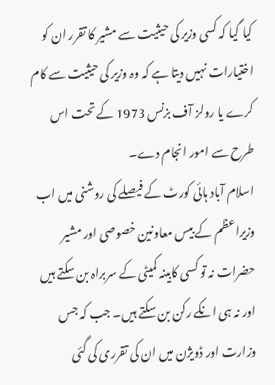کیا گیا کہ کسی وزیر کی حیثیت سے مشیر کا تقرر ان کو اختیارات نہیں دیتا ہے کہ وہ وزیر کی حیثیت سے کام کرے یا رولز آف بزنس 1973 کے تحت اس طرح سے امور انجام دے۔
اسلام آباد ہائی کورٹ کے فیصلے کی روشنی میں اب وزیراعظم کے بیس معاونین خصوصی اور مشیر حضرات نہ تو کسی کابینہ کمیٹی کے سربراہ بن سکتے ہیں اور نہ ہی انکے رکن بن سکتے ہیں۔ جب کہ جس وزارت اور ڈویژن میں ان کی تقرری کی گئی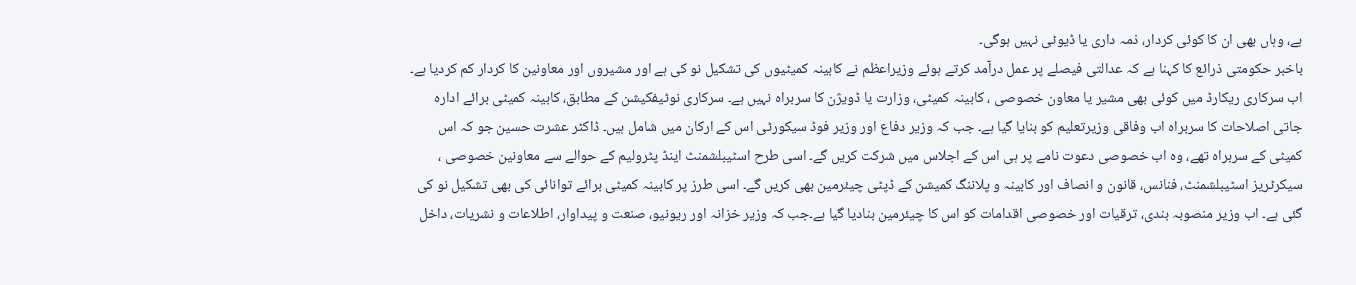ہے، وہاں بھی ان کا کوئی کردار، ذمہ داری یا ڈیوٹی نہیں ہوگی۔
باخبر حکومتی ذرائع کا کہنا ہے کہ عدالتی فیصلے پر عمل درآمد کرتے ہوئے وزیراعظم نے کابینہ کمیٹیوں کی تشکیل نو کی ہے اور مشیروں اور معاونین کا کردار کم کردیا ہے۔ اب سرکاری ریکارڈ میں کوئی بھی مشیر یا معاون خصوصی ، کابینہ کمیٹی، وزارت یا ڈویژن کا سربراہ نہیں ہے۔ سرکاری نوٹیفکیشن کے مطابق، کابینہ کمیٹی برائے ادارہ جاتی اصلاحات کا سربراہ اب وفاقی وزیرتعلیم کو بنایا گیا ہے۔ جب کہ وزیر دفاع اور وزیر فوڈ سیکورٹی اس کے ارکان میں شامل ہیں۔ ڈاکٹر عشرت حسین جو کہ اس کمیٹی کے سربراہ تھے، وہ اب خصوصی دعوت نامے پر ہی اس کے اجلاس میں شرکت کریں گے۔ اسی طرح اسٹیبلشمنٹ اینڈ پٹرولیم کے حوالے سے معاونین خصوصی ، سیکرٹریز اسٹیبلشمنٹ، فنانس، قانون و انصاف اور کابینہ و پلاننگ کمیشن کے ڈپٹی چیئرمین بھی کریں گے۔ اسی طرز پر کابینہ کمیٹی برائے توانائی کی بھی تشکیل نو کی گئی ہے۔ اب وزیر منصوبہ بندی، ترقیات اور خصوصی اقدامات کو اس کا چیئرمین بنادیا گیا ہے۔جب کہ وزیر خزانہ اور ریونیو، صنعت و پیداوار، اطلاعات و نشریات، داخل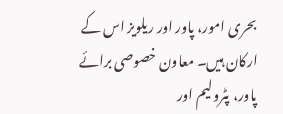بحری امور، پاور اور ریلویز اس کے ارکان ہیں۔ معاون خصوصی برائے پاور، پٹرولیم اور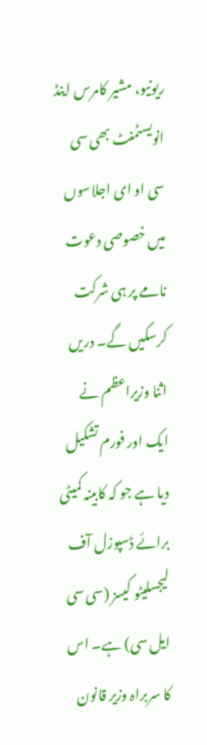ریونیو، مشیر کامرس اینڈ انویسٹمنٹ بھی سی سی او ای اجلاسوں میں خصوصی دعوت نامے پر ہی شرکت کرسکیں گے۔ دریں اثنا وزیراعظم نے ایک اور فورم تشکیل دیا ہے جو کہ کابینہ کمیٹی برائے ڈسپوزل آف لیجسلیٹو کیسز (سی سی ایل سی) ہے۔ اس کا سربراہ وزیر قانون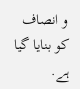و انصاف کو بنایا گیا ہے.